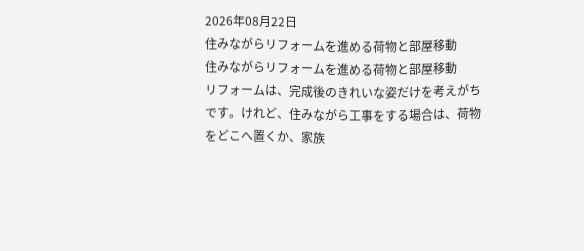2026年08月22日
住みながらリフォームを進める荷物と部屋移動
住みながらリフォームを進める荷物と部屋移動
リフォームは、完成後のきれいな姿だけを考えがちです。けれど、住みながら工事をする場合は、荷物をどこへ置くか、家族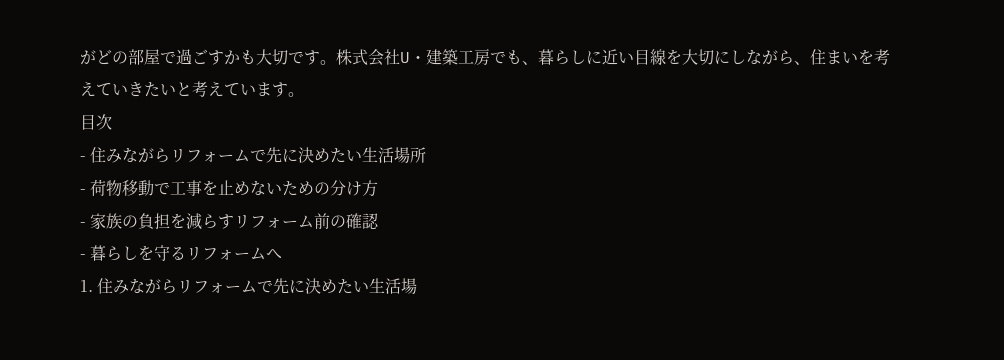がどの部屋で過ごすかも大切です。株式会社U・建築工房でも、暮らしに近い目線を大切にしながら、住まいを考えていきたいと考えています。
目次
- 住みながらリフォームで先に決めたい生活場所
- 荷物移動で工事を止めないための分け方
- 家族の負担を減らすリフォーム前の確認
- 暮らしを守るリフォームへ
1. 住みながらリフォームで先に決めたい生活場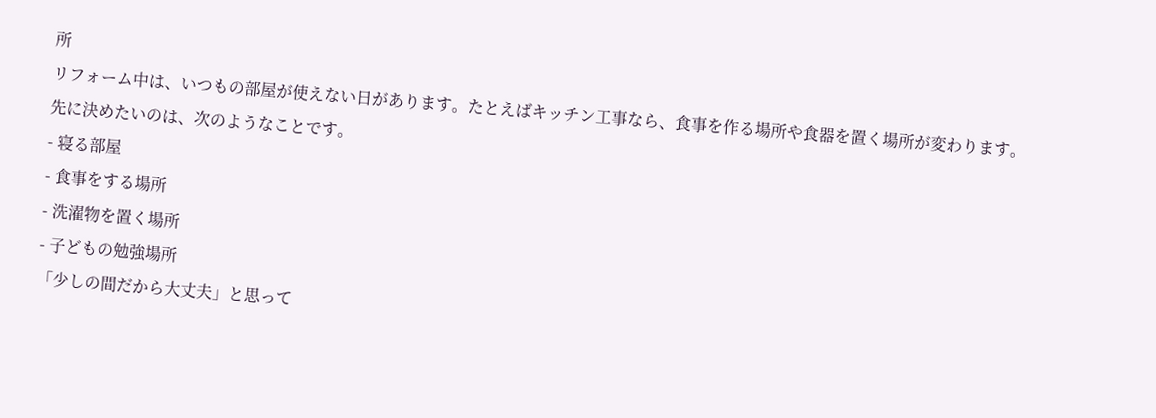所
リフォーム中は、いつもの部屋が使えない日があります。たとえばキッチン工事なら、食事を作る場所や食器を置く場所が変わります。
先に決めたいのは、次のようなことです。
- 寝る部屋
- 食事をする場所
- 洗濯物を置く場所
- 子どもの勉強場所
「少しの間だから大丈夫」と思って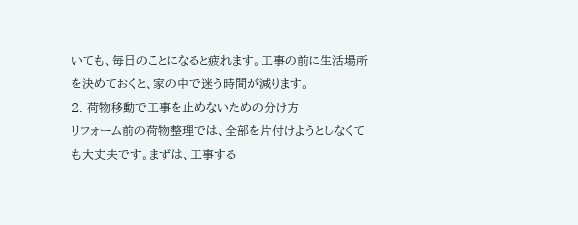いても、毎日のことになると疲れます。工事の前に生活場所を決めておくと、家の中で迷う時間が減ります。
2. 荷物移動で工事を止めないための分け方
リフォーム前の荷物整理では、全部を片付けようとしなくても大丈夫です。まずは、工事する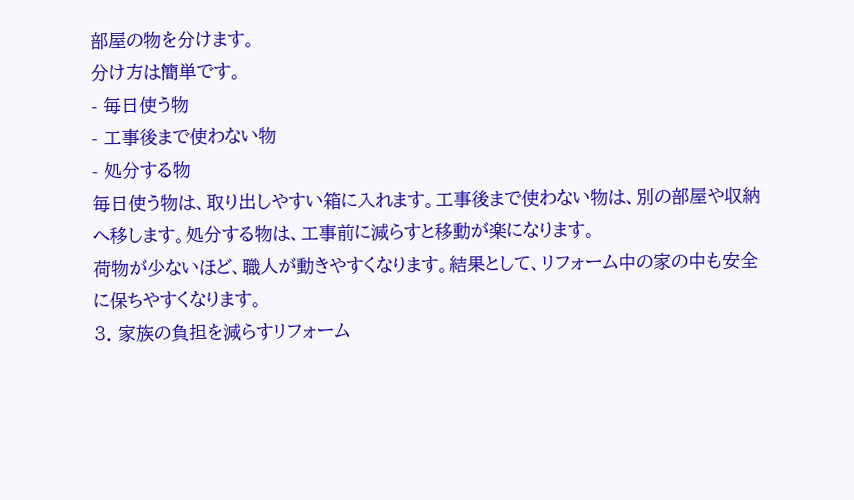部屋の物を分けます。
分け方は簡単です。
- 毎日使う物
- 工事後まで使わない物
- 処分する物
毎日使う物は、取り出しやすい箱に入れます。工事後まで使わない物は、別の部屋や収納へ移します。処分する物は、工事前に減らすと移動が楽になります。
荷物が少ないほど、職人が動きやすくなります。結果として、リフォーム中の家の中も安全に保ちやすくなります。
3. 家族の負担を減らすリフォーム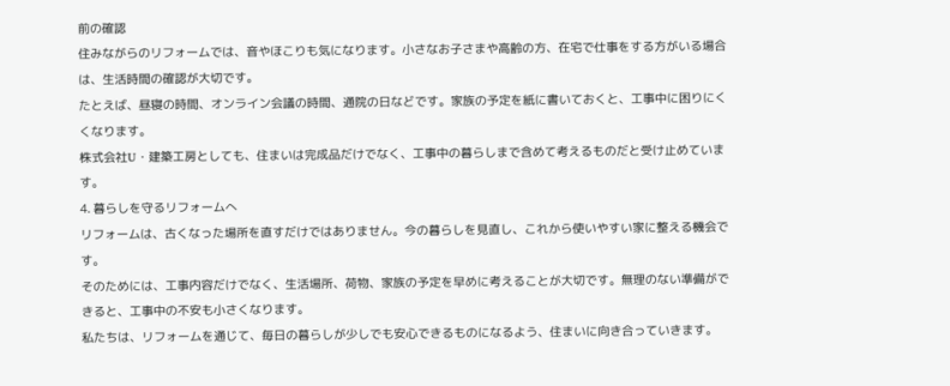前の確認
住みながらのリフォームでは、音やほこりも気になります。小さなお子さまや高齢の方、在宅で仕事をする方がいる場合は、生活時間の確認が大切です。
たとえば、昼寝の時間、オンライン会議の時間、通院の日などです。家族の予定を紙に書いておくと、工事中に困りにくくなります。
株式会社U・建築工房としても、住まいは完成品だけでなく、工事中の暮らしまで含めて考えるものだと受け止めています。
4. 暮らしを守るリフォームへ
リフォームは、古くなった場所を直すだけではありません。今の暮らしを見直し、これから使いやすい家に整える機会です。
そのためには、工事内容だけでなく、生活場所、荷物、家族の予定を早めに考えることが大切です。無理のない準備ができると、工事中の不安も小さくなります。
私たちは、リフォームを通じて、毎日の暮らしが少しでも安心できるものになるよう、住まいに向き合っていきます。